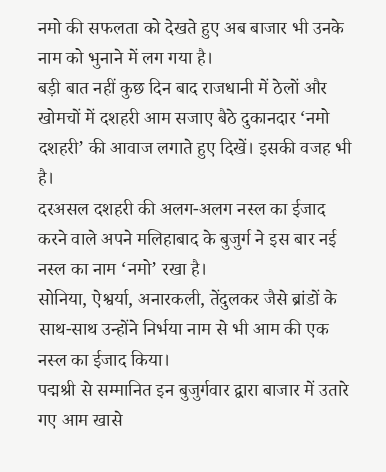नमो की सफलता को देखते हुए अब बाजार भी उनके नाम को भुनाने में लग गया है।
बड़ी बात नहीं कुछ दिन बाद राजधानी में ठेलों और खोमचों में दशहरी आम सजाए बैठे दुकानदार ‘नमो दशहरी’ की आवाज लगाते हुए दिखें। इसकी वजह भी है।
दरअसल दशहरी की अलग-अलग नस्ल का ईजाद करने वाले अपने मलिहाबाद के बुजुर्ग ने इस बार नई नस्ल का नाम ‘नमो’ रखा है।
सोनिया, ऐश्वर्या, अनारकली, तेंदुलकर जैसे ब्रांडों के साथ-साथ उन्होंने निर्भया नाम से भी आम की एक नस्ल का ईजाद किया।
पद्मश्री से सम्मानित इन बुजुर्गवार द्वारा बाजार में उतारे गए आम खासे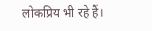लोकप्रिय भी रहे हैं।